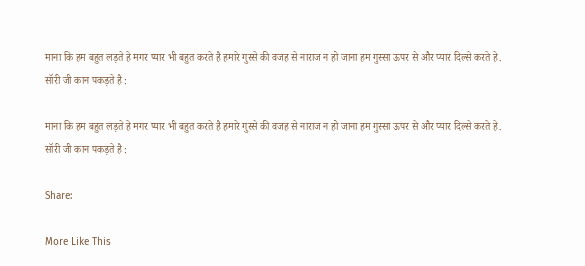माना कि हम बहुत लड़ते हे मगर प्यार भी बहुत करते है हमारे गुस्से की वजह से नाराज न हो जाना हम गुस्सा ऊपर से और प्यार दिल्से करते हे. सॉरी जी कान पकड़ते है :

माना कि हम बहुत लड़ते हे मगर प्यार भी बहुत करते है हमारे गुस्से की वजह से नाराज न हो जाना हम गुस्सा ऊपर से और प्यार दिल्से करते हे. सॉरी जी कान पकड़ते है :

Share:

More Like This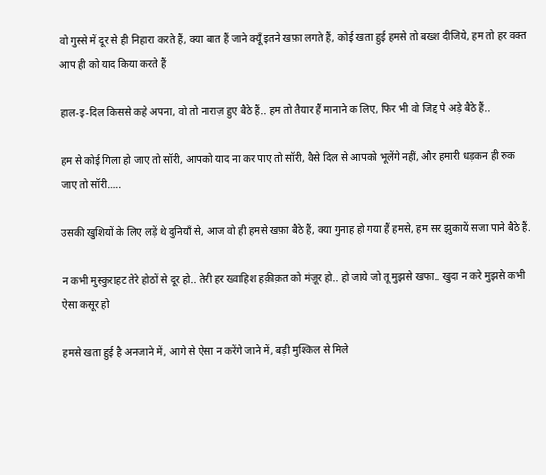वो गुस्से में दूर से ही निहारा करते हैं, क्या बात हैं जाने क्यूँ इतने खफ़ा लगते हैं, कोई खता हुई हमसे तो बख्श दीजिये, हम तो हर वक्त आप ही को याद किया करते हैं

हाल-इ-दिल किससे कहे अपना, वो तो नाराज़ हुए बैठे हैं.. हम तो तैयार हैं मानाने क लिए, फिर भी वो जिद्द पे अड़े बैठे हैं..

हम से कोई गिला हो जाए तो सॉरी, आपको याद ना कर पाए तो सॉरी, वैसे दिल से आपको भूलेंगे नहीं, और हमारी धड़कन ही रुक जाए तो सॉरी…..

उसकी खुशियों के लिए लड़ें थे दुनियाँ से, आज वो ही हमसे खफ़ा बैठे हैं, क्या गुनाह हो गया हैं हमसे, हम सर झुकायें सजा पाने बैठे हैं.

न कभी मुस्कुराहट तेरे होठों से दूर हो.. तेरी हर ख्वाहिश हक़ीक़त को मंज़ूर हो.. हो जाये जो तू मुझसे खफा.. खुदा न करे मुझसे कभी ऐसा कसूर हो

हमसे खता हुई है अनजाने में, आगे से ऐसा न करेंगे जाने में, बड़ी मुश्किल से मिले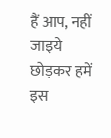हैं आप, नहीं जाइये छोड़कर हमें इस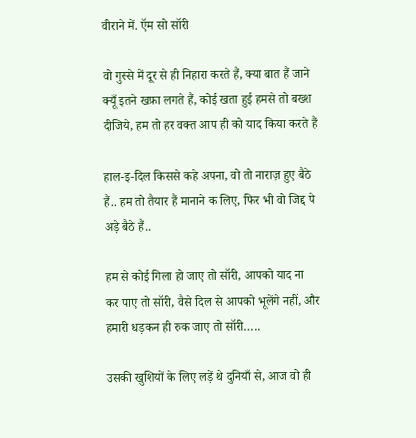वीराने में. ऍम सो सॉरी

वो गुस्से में दूर से ही निहारा करते हैं, क्या बात हैं जाने क्यूँ इतने खफ़ा लगते हैं, कोई खता हुई हमसे तो बख्श दीजिये, हम तो हर वक्त आप ही को याद किया करते हैं

हाल-इ-दिल किससे कहे अपना, वो तो नाराज़ हुए बैठे हैं.. हम तो तैयार हैं मानाने क लिए, फिर भी वो जिद्द पे अड़े बैठे हैं..

हम से कोई गिला हो जाए तो सॉरी, आपको याद ना कर पाए तो सॉरी, वैसे दिल से आपको भूलेंगे नहीं, और हमारी धड़कन ही रुक जाए तो सॉरी…..

उसकी खुशियों के लिए लड़ें थे दुनियाँ से, आज वो ही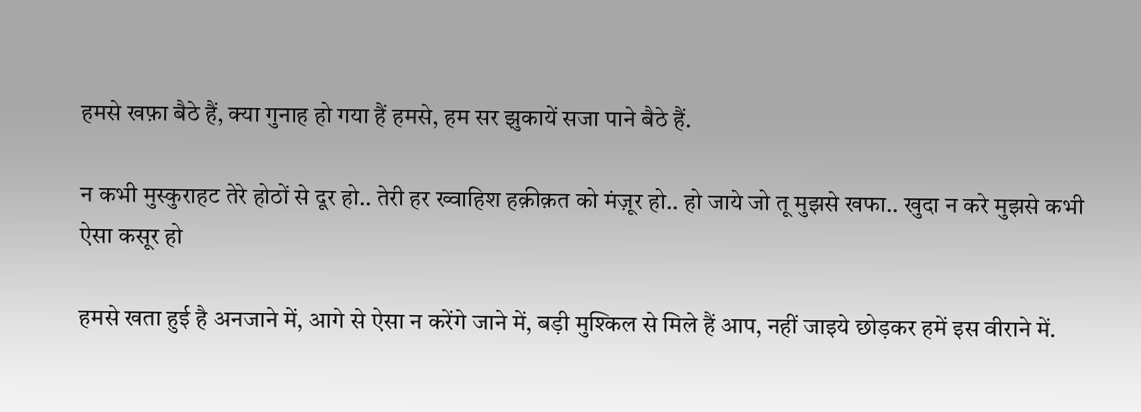हमसे खफ़ा बैठे हैं, क्या गुनाह हो गया हैं हमसे, हम सर झुकायें सजा पाने बैठे हैं.

न कभी मुस्कुराहट तेरे होठों से दूर हो.. तेरी हर ख्वाहिश हक़ीक़त को मंज़ूर हो.. हो जाये जो तू मुझसे खफा.. खुदा न करे मुझसे कभी ऐसा कसूर हो

हमसे खता हुई है अनजाने में, आगे से ऐसा न करेंगे जाने में, बड़ी मुश्किल से मिले हैं आप, नहीं जाइये छोड़कर हमें इस वीराने में.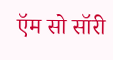ऍम सो सॉरी